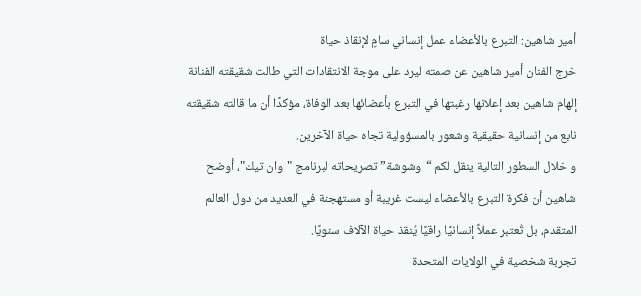أمير شاهين: التبرع بالأعضاء عمل إنساني سامٍ لإنقاذ حياة
خرج الفنان أمير شاهين عن صمته ليرد على موجة الانتقادات التي طالت شقيقته الفنانة إلهام شاهين بعد إعلانها رغبتها في التبرع بأعضائها بعد الوفاة، مؤكدًا أن ما قالته شقيقته نابع من إنسانية حقيقية وشعور بالمسؤولية تجاه حياة الآخرين.
و خلال السطور التالية ينقل لكم “وشوشة” تصريحاته لبرنامج "وان تيك"، أوضح شاهين أن فكرة التبرع بالأعضاء ليست غريبة أو مستهجنة في العديد من دول العالم المتقدم، بل تُعتبر عملاً إنسانيًا راقيًا يُنقذ حياة الآلاف سنويًا.
تجربة شخصية في الولايات المتحدة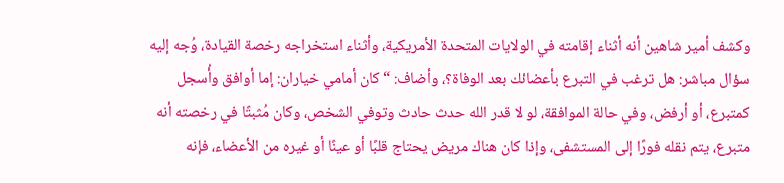وكشف أمير شاهين أنه أثناء إقامته في الولايات المتحدة الأمريكية، وأثناء استخراجه رخصة القيادة، وُجه إليه سؤال مباشر: هل ترغب في التبرع بأعضائك بعد الوفاة؟، وأضاف: “كان أمامي خياران: إما أوافق وأُسجل كمتبرع، أو أرفض، وفي حالة الموافقة، لو لا قدر الله حدث حادث وتوفي الشخص، وكان مُثبتًا في رخصته أنه متبرع، يتم نقله فورًا إلى المستشفى، وإذا كان هناك مريض يحتاج قلبًا أو عينًا أو غيره من الأعضاء، فإنه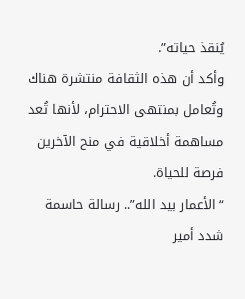يُنقذ حياته”.
وأكد أن هذه الثقافة منتشرة هناك وتُعامل بمنتهى الاحترام، لأنها تُعد مساهمة أخلاقية في منح الآخرين فرصة للحياة.
“الأعمار بيد الله”.. رسالة حاسمة
شدد أمير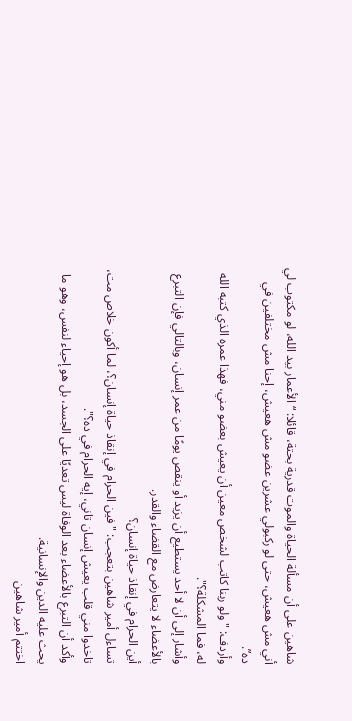شاهين على أن مسألة الحياة والموت قدرية بحتة، قائلا: “الأعمار بيد الله، لو مكتوب لي أني مش هعيش، حتى لو ركبولي عشرين عضو مش هعيش، إحنا مش مختلفين في ده”.
وأردف: "ولو ربنا كاتب لشخص معين أن يعيش بعضو مني، فهذا عمره الذي كتبه الله له، فما المشكلة؟".
وأشار إلى أن لا أحد يستطيع أن يزيد أو ينقص يومًا من عمر إنسان، وبالتالي فإن التبرع بالأعضاء لا يتعارض مع القضاء والقدر.
أين الحرام في إنقاذ حياة إنسان؟
تساءل أمير شاهين بتعجب: "فين الحرام في إنقاذ حياة إنسان؟، لما أكون خلاص مت، تاخدوا مني قلب يعيش إنسان تاني، إيه الحرام في ده؟".
وأكد أن التبرع بالأعضاء بعد الوفاة ليس تعديًا على الجسد، بل هو إحياء لنفس، وهو ما يحث عليه الدين والإنسانية.
اختتم أمير شاهين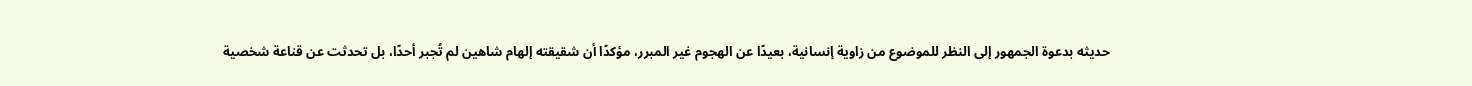حديثه بدعوة الجمهور إلى النظر للموضوع من زاوية إنسانية، بعيدًا عن الهجوم غير المبرر، مؤكدًا أن شقيقته إلهام شاهين لم تُجبر أحدًا، بل تحدثت عن قناعة شخصية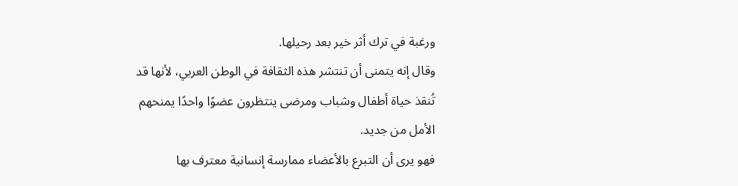ورغبة في ترك أثر خير بعد رحيلها.
وقال إنه يتمنى أن تنتشر هذه الثقافة في الوطن العربي، لأنها قد تُنقذ حياة أطفال وشباب ومرضى ينتظرون عضوًا واحدًا يمنحهم الأمل من جديد.
فهو يرى أن التبرع بالأعضاء ممارسة إنسانية معترف بها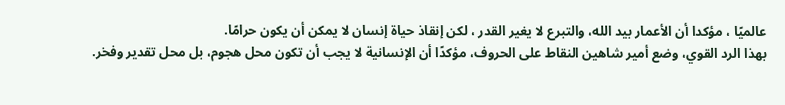عالميًا ، مؤكدا أن الأعمار بيد الله، والتبرع لا يغير القدر ، لكن إنقاذ حياة إنسان لا يمكن أن يكون حرامًا.
بهذا الرد القوي، وضع أمير شاهين النقاط على الحروف، مؤكدًا أن الإنسانية لا يجب أن تكون محل هجوم، بل محل تقدير وفخر.